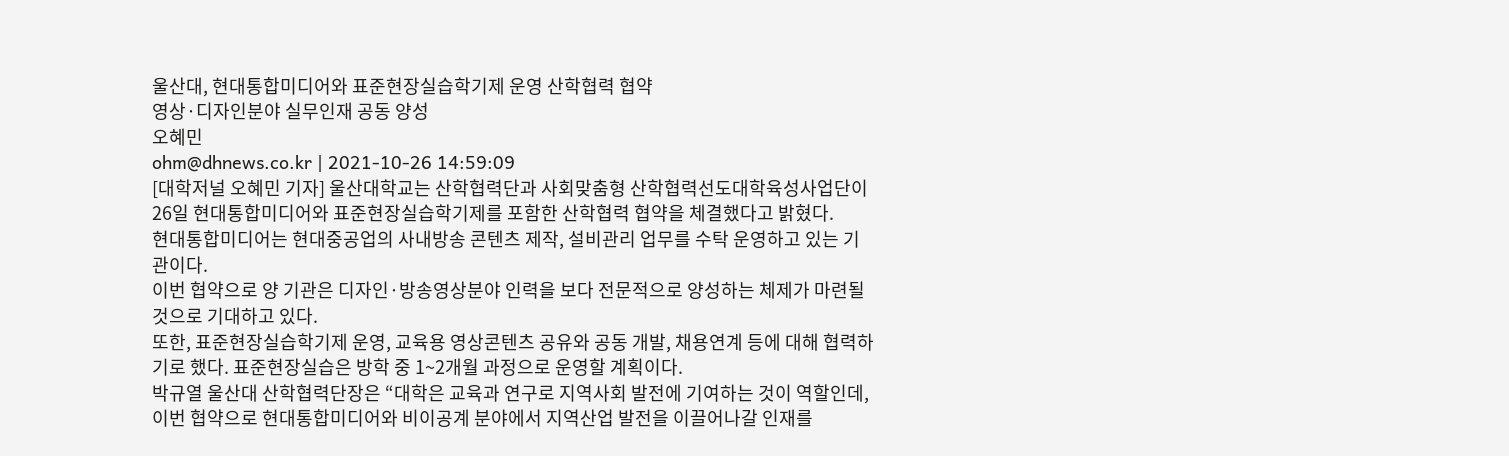울산대, 현대통합미디어와 표준현장실습학기제 운영 산학협력 협약
영상·디자인분야 실무인재 공동 양성
오혜민
ohm@dhnews.co.kr | 2021-10-26 14:59:09
[대학저널 오혜민 기자] 울산대학교는 산학협력단과 사회맞춤형 산학협력선도대학육성사업단이 26일 현대통합미디어와 표준현장실습학기제를 포함한 산학협력 협약을 체결했다고 밝혔다.
현대통합미디어는 현대중공업의 사내방송 콘텐츠 제작, 설비관리 업무를 수탁 운영하고 있는 기관이다.
이번 협약으로 양 기관은 디자인·방송영상분야 인력을 보다 전문적으로 양성하는 체제가 마련될 것으로 기대하고 있다.
또한, 표준현장실습학기제 운영, 교육용 영상콘텐츠 공유와 공동 개발, 채용연계 등에 대해 협력하기로 했다. 표준현장실습은 방학 중 1~2개월 과정으로 운영할 계획이다.
박규열 울산대 산학협력단장은 “대학은 교육과 연구로 지역사회 발전에 기여하는 것이 역할인데, 이번 협약으로 현대통합미디어와 비이공계 분야에서 지역산업 발전을 이끌어나갈 인재를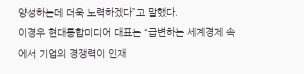양성하는데 더욱 노력하겠다”고 말했다.
이경우 현대통합미디어 대표는 “급변하는 세계경제 속에서 기업의 경쟁력이 인재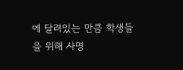에 달려있는 만큼 학생들을 위해 사명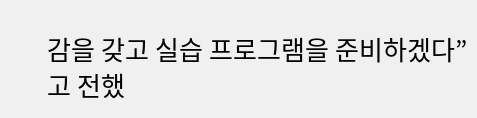감을 갖고 실습 프로그램을 준비하겠다”고 전했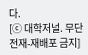다.
[ⓒ 대학저널. 무단전재-재배포 금지]